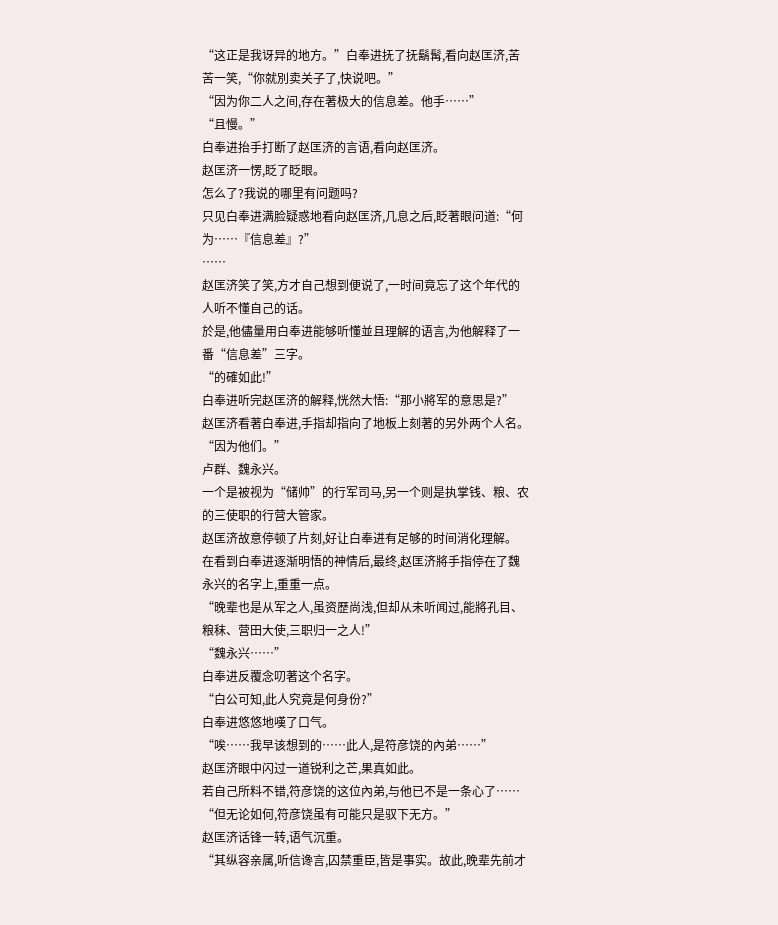“这正是我讶异的地方。”白奉进抚了抚鬍髯,看向赵匡济,苦苦一笑,“你就別卖关子了,快说吧。”
“因为你二人之间,存在著极大的信息差。他手……”
“且慢。”
白奉进抬手打断了赵匡济的言语,看向赵匡济。
赵匡济一愣,眨了眨眼。
怎么了?我说的哪里有问题吗?
只见白奉进满脸疑惑地看向赵匡济,几息之后,眨著眼问道:“何为……『信息差』?”
……
赵匡济笑了笑,方才自己想到便说了,一时间竟忘了这个年代的人听不懂自己的话。
於是,他儘量用白奉进能够听懂並且理解的语言,为他解释了一番“信息差”三字。
“的確如此!”
白奉进听完赵匡济的解释,恍然大悟:“那小將军的意思是?”
赵匡济看著白奉进,手指却指向了地板上刻著的另外两个人名。
“因为他们。”
卢群、魏永兴。
一个是被视为“储帅”的行军司马,另一个则是执掌钱、粮、农的三使职的行营大管家。
赵匡济故意停顿了片刻,好让白奉进有足够的时间消化理解。
在看到白奉进逐渐明悟的神情后,最终,赵匡济將手指停在了魏永兴的名字上,重重一点。
“晚辈也是从军之人,虽资歷尚浅,但却从未听闻过,能將孔目、粮秣、营田大使,三职归一之人!”
“魏永兴……”
白奉进反覆念叨著这个名字。
“白公可知,此人究竟是何身份?”
白奉进悠悠地嘆了口气。
“唉……我早该想到的……此人,是符彦饶的內弟……”
赵匡济眼中闪过一道锐利之芒,果真如此。
若自己所料不错,符彦饶的这位內弟,与他已不是一条心了……
“但无论如何,符彦饶虽有可能只是驭下无方。”
赵匡济话锋一转,语气沉重。
“其纵容亲属,听信谗言,囚禁重臣,皆是事实。故此,晚辈先前才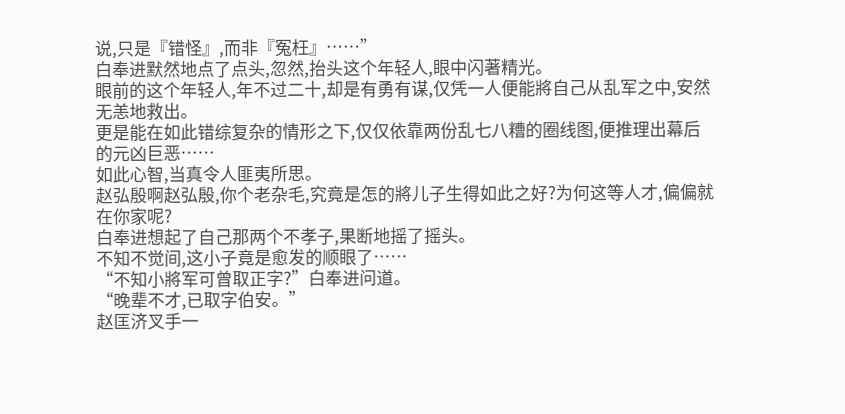说,只是『错怪』,而非『冤枉』……”
白奉进默然地点了点头,忽然,抬头这个年轻人,眼中闪著精光。
眼前的这个年轻人,年不过二十,却是有勇有谋,仅凭一人便能將自己从乱军之中,安然无恙地救出。
更是能在如此错综复杂的情形之下,仅仅依靠两份乱七八糟的圈线图,便推理出幕后的元凶巨恶……
如此心智,当真令人匪夷所思。
赵弘殷啊赵弘殷,你个老杂毛,究竟是怎的將儿子生得如此之好?为何这等人才,偏偏就在你家呢?
白奉进想起了自己那两个不孝子,果断地摇了摇头。
不知不觉间,这小子竟是愈发的顺眼了……
“不知小將军可曾取正字?”白奉进问道。
“晚辈不才,已取字伯安。”
赵匡济叉手一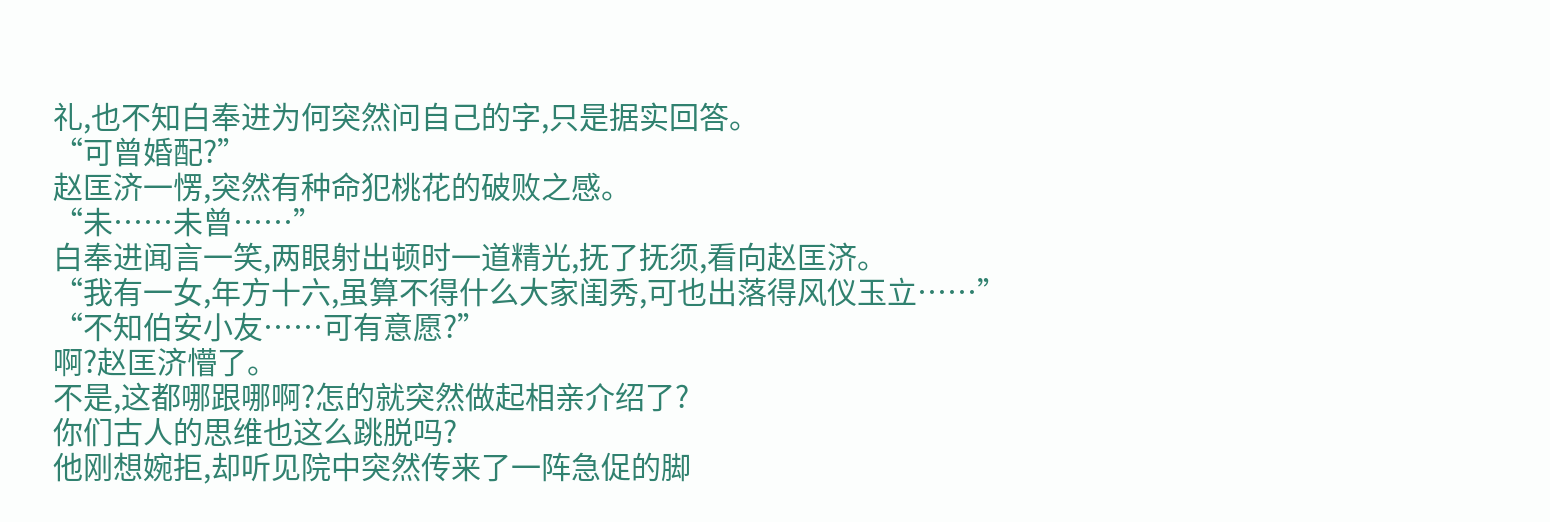礼,也不知白奉进为何突然问自己的字,只是据实回答。
“可曾婚配?”
赵匡济一愣,突然有种命犯桃花的破败之感。
“未……未曾……”
白奉进闻言一笑,两眼射出顿时一道精光,抚了抚须,看向赵匡济。
“我有一女,年方十六,虽算不得什么大家闺秀,可也出落得风仪玉立……”
“不知伯安小友……可有意愿?”
啊?赵匡济懵了。
不是,这都哪跟哪啊?怎的就突然做起相亲介绍了?
你们古人的思维也这么跳脱吗?
他刚想婉拒,却听见院中突然传来了一阵急促的脚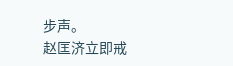步声。
赵匡济立即戒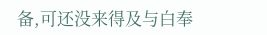备,可还没来得及与白奉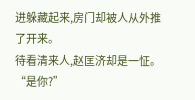进躲藏起来,房门却被人从外推了开来。
待看清来人,赵匡济却是一怔。
“是你?”